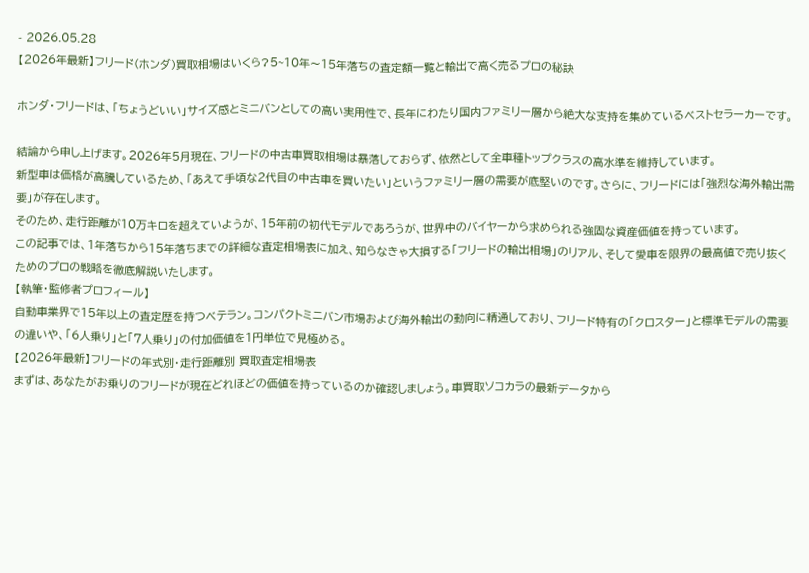- 2026.05.28
【2026年最新】フリード(ホンダ)買取相場はいくら?5~10年〜15年落ちの査定額一覧と輸出で高く売るプロの秘訣

ホンダ・フリードは、「ちょうどいい」サイズ感とミニバンとしての高い実用性で、長年にわたり国内ファミリー層から絶大な支持を集めているベストセラーカーです。

結論から申し上げます。2026年5月現在、フリードの中古車買取相場は暴落しておらず、依然として全車種トップクラスの高水準を維持しています。
新型車は価格が高騰しているため、「あえて手頃な2代目の中古車を買いたい」というファミリー層の需要が底堅いのです。さらに、フリードには「強烈な海外輸出需要」が存在します。
そのため、走行距離が10万キロを超えていようが、15年前の初代モデルであろうが、世界中のバイヤーから求められる強固な資産価値を持っています。
この記事では、1年落ちから15年落ちまでの詳細な査定相場表に加え、知らなきゃ大損する「フリードの輸出相場」のリアル、そして愛車を限界の最高値で売り抜くためのプロの戦略を徹底解説いたします。
【執筆・監修者プロフィール】
自動車業界で15年以上の査定歴を持つベテラン。コンパクトミニバン市場および海外輸出の動向に精通しており、フリード特有の「クロスター」と標準モデルの需要の違いや、「6人乗り」と「7人乗り」の付加価値を1円単位で見極める。
【2026年最新】フリードの年式別・走行距離別 買取査定相場表
まずは、あなたがお乗りのフリードが現在どれほどの価値を持っているのか確認しましょう。車買取ソコカラの最新データから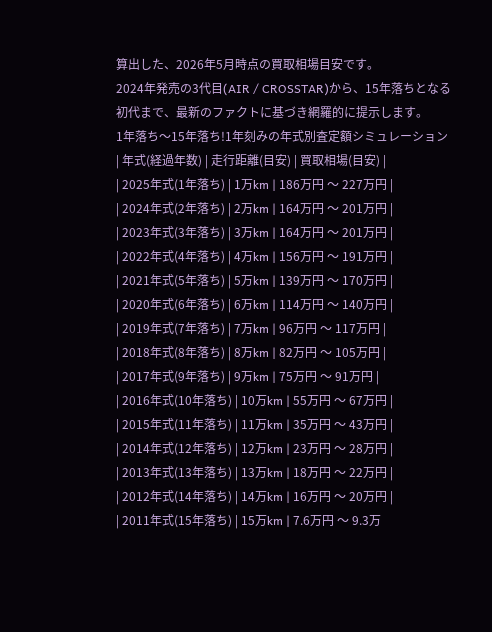算出した、2026年5月時点の買取相場目安です。
2024年発売の3代目(AIR / CROSSTAR)から、15年落ちとなる初代まで、最新のファクトに基づき網羅的に提示します。
1年落ち〜15年落ち!1年刻みの年式別査定額シミュレーション
| 年式(経過年数) | 走行距離(目安) | 買取相場(目安) |
| 2025年式(1年落ち) | 1万km | 186万円 〜 227万円 |
| 2024年式(2年落ち) | 2万km | 164万円 〜 201万円 |
| 2023年式(3年落ち) | 3万km | 164万円 〜 201万円 |
| 2022年式(4年落ち) | 4万km | 156万円 〜 191万円 |
| 2021年式(5年落ち) | 5万km | 139万円 〜 170万円 |
| 2020年式(6年落ち) | 6万km | 114万円 〜 140万円 |
| 2019年式(7年落ち) | 7万km | 96万円 〜 117万円 |
| 2018年式(8年落ち) | 8万km | 82万円 〜 105万円 |
| 2017年式(9年落ち) | 9万km | 75万円 〜 91万円 |
| 2016年式(10年落ち) | 10万km | 55万円 〜 67万円 |
| 2015年式(11年落ち) | 11万km | 35万円 〜 43万円 |
| 2014年式(12年落ち) | 12万km | 23万円 〜 28万円 |
| 2013年式(13年落ち) | 13万km | 18万円 〜 22万円 |
| 2012年式(14年落ち) | 14万km | 16万円 〜 20万円 |
| 2011年式(15年落ち) | 15万km | 7.6万円 〜 9.3万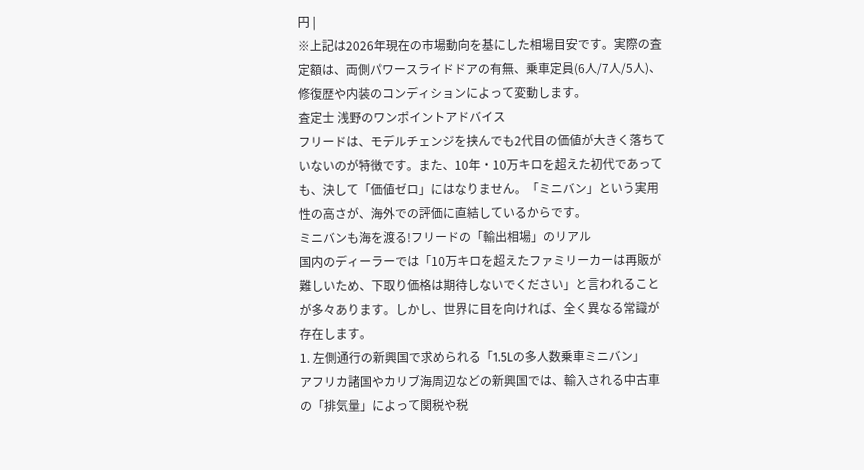円 |
※上記は2026年現在の市場動向を基にした相場目安です。実際の査定額は、両側パワースライドドアの有無、乗車定員(6人/7人/5人)、修復歴や内装のコンディションによって変動します。
査定士 浅野のワンポイントアドバイス
フリードは、モデルチェンジを挟んでも2代目の価値が大きく落ちていないのが特徴です。また、10年・10万キロを超えた初代であっても、決して「価値ゼロ」にはなりません。「ミニバン」という実用性の高さが、海外での評価に直結しているからです。
ミニバンも海を渡る!フリードの「輸出相場」のリアル
国内のディーラーでは「10万キロを超えたファミリーカーは再販が難しいため、下取り価格は期待しないでください」と言われることが多々あります。しかし、世界に目を向ければ、全く異なる常識が存在します。
1. 左側通行の新興国で求められる「1.5Lの多人数乗車ミニバン」
アフリカ諸国やカリブ海周辺などの新興国では、輸入される中古車の「排気量」によって関税や税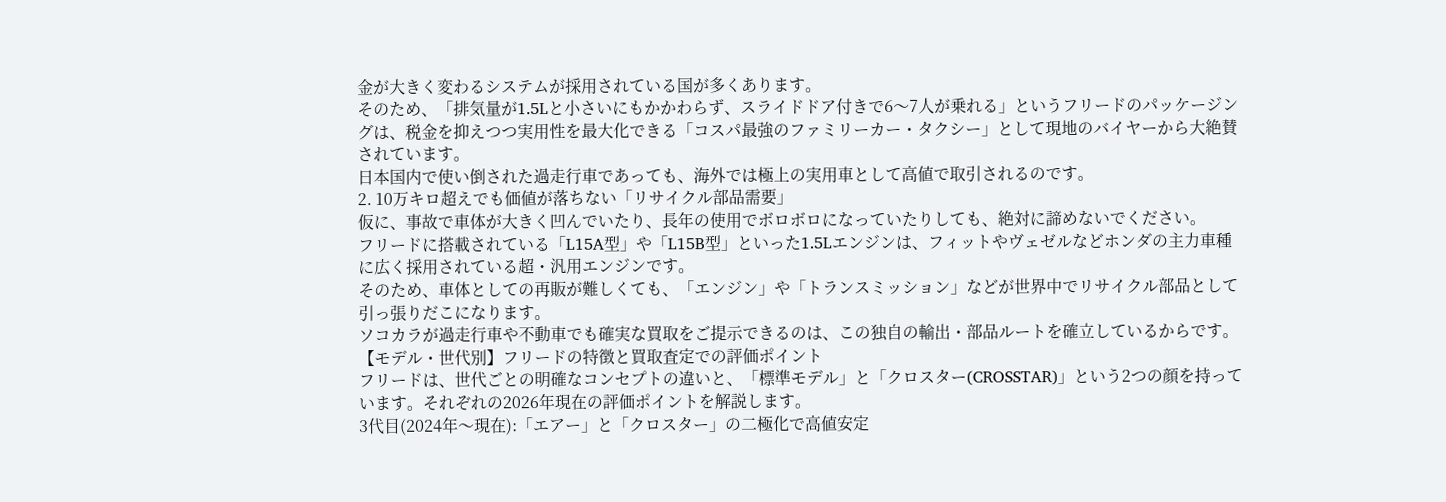金が大きく変わるシステムが採用されている国が多くあります。
そのため、「排気量が1.5Lと小さいにもかかわらず、スライドドア付きで6〜7人が乗れる」というフリードのパッケージングは、税金を抑えつつ実用性を最大化できる「コスパ最強のファミリーカー・タクシー」として現地のバイヤーから大絶賛されています。
日本国内で使い倒された過走行車であっても、海外では極上の実用車として高値で取引されるのです。
2. 10万キロ超えでも価値が落ちない「リサイクル部品需要」
仮に、事故で車体が大きく凹んでいたり、長年の使用でボロボロになっていたりしても、絶対に諦めないでください。
フリードに搭載されている「L15A型」や「L15B型」といった1.5Lエンジンは、フィットやヴェゼルなどホンダの主力車種に広く採用されている超・汎用エンジンです。
そのため、車体としての再販が難しくても、「エンジン」や「トランスミッション」などが世界中でリサイクル部品として引っ張りだこになります。
ソコカラが過走行車や不動車でも確実な買取をご提示できるのは、この独自の輸出・部品ルートを確立しているからです。
【モデル・世代別】フリードの特徴と買取査定での評価ポイント
フリードは、世代ごとの明確なコンセプトの違いと、「標準モデル」と「クロスター(CROSSTAR)」という2つの顔を持っています。それぞれの2026年現在の評価ポイントを解説します。
3代目(2024年〜現在):「エアー」と「クロスター」の二極化で高値安定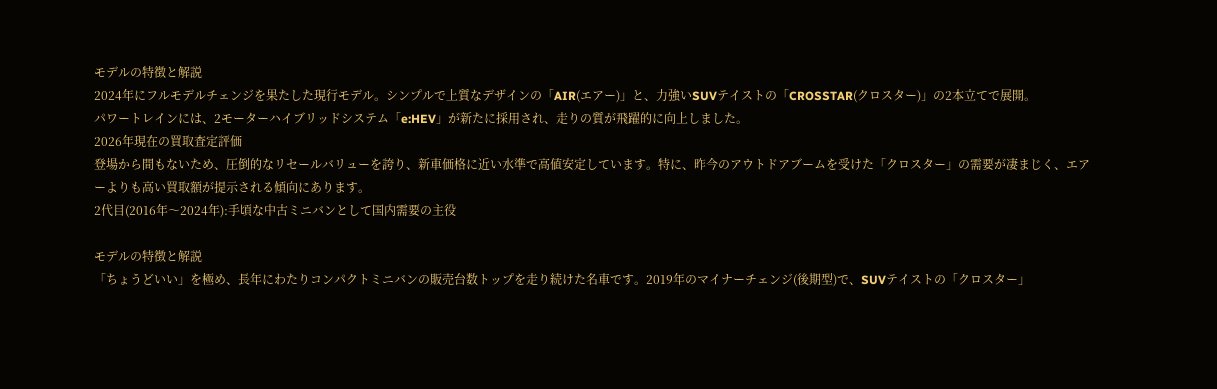モデルの特徴と解説
2024年にフルモデルチェンジを果たした現行モデル。シンプルで上質なデザインの「AIR(エアー)」と、力強いSUVテイストの「CROSSTAR(クロスター)」の2本立てで展開。
パワートレインには、2モーターハイブリッドシステム「e:HEV」が新たに採用され、走りの質が飛躍的に向上しました。
2026年現在の買取査定評価
登場から間もないため、圧倒的なリセールバリューを誇り、新車価格に近い水準で高値安定しています。特に、昨今のアウトドアブームを受けた「クロスター」の需要が凄まじく、エアーよりも高い買取額が提示される傾向にあります。
2代目(2016年〜2024年):手頃な中古ミニバンとして国内需要の主役

モデルの特徴と解説
「ちょうどいい」を極め、長年にわたりコンパクトミニバンの販売台数トップを走り続けた名車です。2019年のマイナーチェンジ(後期型)で、SUVテイストの「クロスター」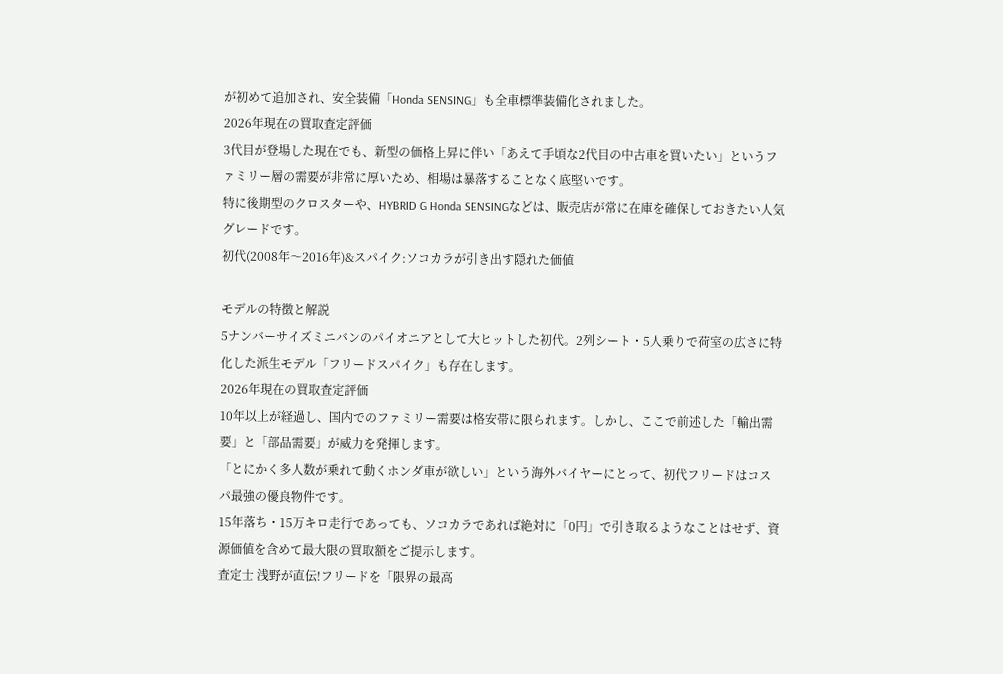が初めて追加され、安全装備「Honda SENSING」も全車標準装備化されました。
2026年現在の買取査定評価
3代目が登場した現在でも、新型の価格上昇に伴い「あえて手頃な2代目の中古車を買いたい」というファミリー層の需要が非常に厚いため、相場は暴落することなく底堅いです。
特に後期型のクロスターや、HYBRID G Honda SENSINGなどは、販売店が常に在庫を確保しておきたい人気グレードです。
初代(2008年〜2016年)&スパイク:ソコカラが引き出す隠れた価値

モデルの特徴と解説
5ナンバーサイズミニバンのパイオニアとして大ヒットした初代。2列シート・5人乗りで荷室の広さに特化した派生モデル「フリードスパイク」も存在します。
2026年現在の買取査定評価
10年以上が経過し、国内でのファミリー需要は格安帯に限られます。しかし、ここで前述した「輸出需要」と「部品需要」が威力を発揮します。
「とにかく多人数が乗れて動くホンダ車が欲しい」という海外バイヤーにとって、初代フリードはコスパ最強の優良物件です。
15年落ち・15万キロ走行であっても、ソコカラであれば絶対に「0円」で引き取るようなことはせず、資源価値を含めて最大限の買取額をご提示します。
査定士 浅野が直伝!フリードを「限界の最高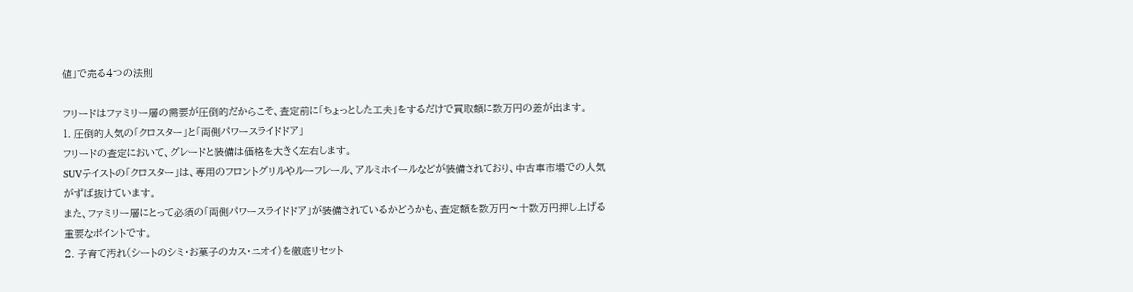値」で売る4つの法則

フリードはファミリー層の需要が圧倒的だからこそ、査定前に「ちょっとした工夫」をするだけで買取額に数万円の差が出ます。
1. 圧倒的人気の「クロスター」と「両側パワースライドドア」
フリードの査定において、グレードと装備は価格を大きく左右します。
SUVテイストの「クロスター」は、専用のフロントグリルやルーフレール、アルミホイールなどが装備されており、中古車市場での人気がずば抜けています。
また、ファミリー層にとって必須の「両側パワースライドドア」が装備されているかどうかも、査定額を数万円〜十数万円押し上げる重要なポイントです。
2. 子育て汚れ(シートのシミ・お菓子のカス・ニオイ)を徹底リセット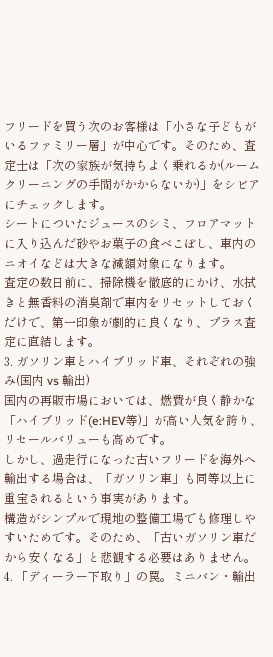フリードを買う次のお客様は「小さな子どもがいるファミリー層」が中心です。そのため、査定士は「次の家族が気持ちよく乗れるか(ルームクリーニングの手間がかからないか)」をシビアにチェックします。
シートについたジュースのシミ、フロアマットに入り込んだ砂やお菓子の食べこぼし、車内のニオイなどは大きな減額対象になります。
査定の数日前に、掃除機を徹底的にかけ、水拭きと無香料の消臭剤で車内をリセットしておくだけで、第一印象が劇的に良くなり、プラス査定に直結します。
3. ガソリン車とハイブリッド車、それぞれの強み(国内 vs 輸出)
国内の再販市場においては、燃費が良く静かな「ハイブリッド(e:HEV等)」が高い人気を誇り、リセールバリューも高めです。
しかし、過走行になった古いフリードを海外へ輸出する場合は、「ガソリン車」も同等以上に重宝されるという事実があります。
構造がシンプルで現地の整備工場でも修理しやすいためです。そのため、「古いガソリン車だから安くなる」と悲観する必要はありません。
4. 「ディーラー下取り」の罠。ミニバン・輸出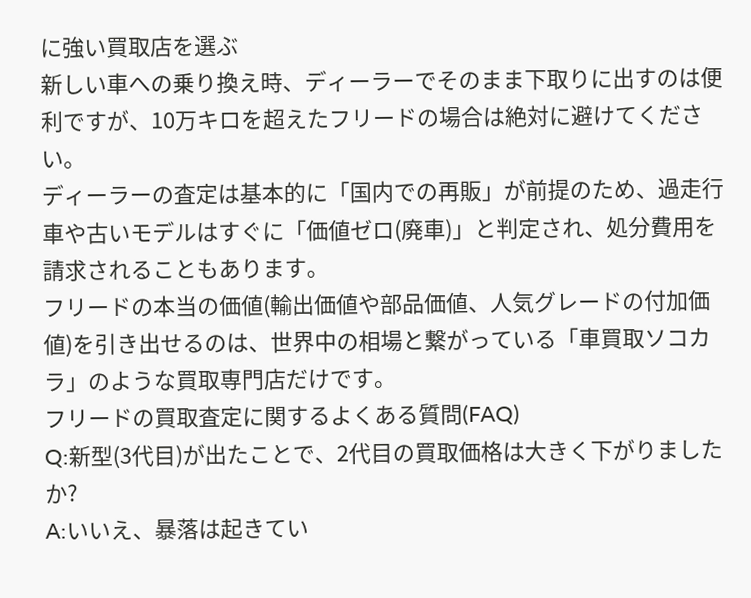に強い買取店を選ぶ
新しい車への乗り換え時、ディーラーでそのまま下取りに出すのは便利ですが、10万キロを超えたフリードの場合は絶対に避けてください。
ディーラーの査定は基本的に「国内での再販」が前提のため、過走行車や古いモデルはすぐに「価値ゼロ(廃車)」と判定され、処分費用を請求されることもあります。
フリードの本当の価値(輸出価値や部品価値、人気グレードの付加価値)を引き出せるのは、世界中の相場と繋がっている「車買取ソコカラ」のような買取専門店だけです。
フリードの買取査定に関するよくある質問(FAQ)
Q:新型(3代目)が出たことで、2代目の買取価格は大きく下がりましたか?
A:いいえ、暴落は起きてい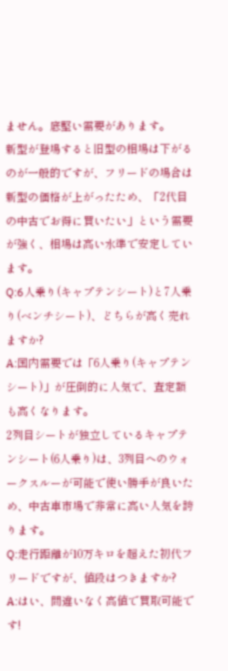ません。底堅い需要があります。
新型が登場すると旧型の相場は下がるのが一般的ですが、フリードの場合は新型の価格が上がったため、「2代目の中古でお得に買いたい」という需要が強く、相場は高い水準で安定しています。
Q:6人乗り(キャプテンシート)と7人乗り(ベンチシート)、どちらが高く売れますか?
A:国内需要では「6人乗り(キャプテンシート)」が圧倒的に人気で、査定額も高くなります。
2列目シートが独立しているキャプテンシート(6人乗り)は、3列目へのウォークスルーが可能で使い勝手が良いため、中古車市場で非常に高い人気を誇ります。
Q:走行距離が10万キロを超えた初代フリードですが、値段はつきますか?
A:はい、間違いなく高値で買取可能です!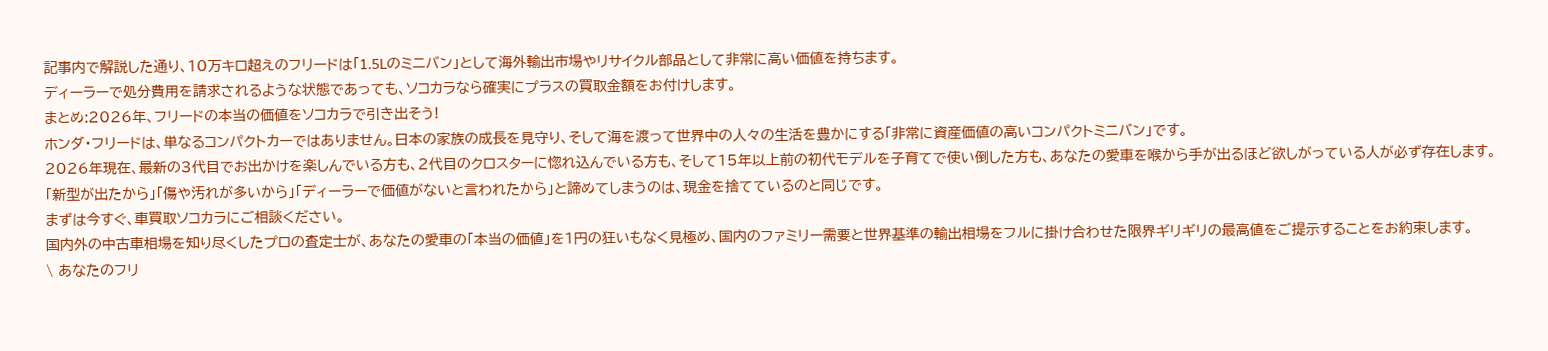記事内で解説した通り、10万キロ超えのフリードは「1.5Lのミニバン」として海外輸出市場やリサイクル部品として非常に高い価値を持ちます。
ディーラーで処分費用を請求されるような状態であっても、ソコカラなら確実にプラスの買取金額をお付けします。
まとめ:2026年、フリードの本当の価値をソコカラで引き出そう!
ホンダ・フリードは、単なるコンパクトカーではありません。日本の家族の成長を見守り、そして海を渡って世界中の人々の生活を豊かにする「非常に資産価値の高いコンパクトミニバン」です。
2026年現在、最新の3代目でお出かけを楽しんでいる方も、2代目のクロスターに惚れ込んでいる方も、そして15年以上前の初代モデルを子育てで使い倒した方も、あなたの愛車を喉から手が出るほど欲しがっている人が必ず存在します。
「新型が出たから」「傷や汚れが多いから」「ディーラーで価値がないと言われたから」と諦めてしまうのは、現金を捨てているのと同じです。
まずは今すぐ、車買取ソコカラにご相談ください。
国内外の中古車相場を知り尽くしたプロの査定士が、あなたの愛車の「本当の価値」を1円の狂いもなく見極め、国内のファミリー需要と世界基準の輸出相場をフルに掛け合わせた限界ギリギリの最高値をご提示することをお約束します。
\ あなたのフリ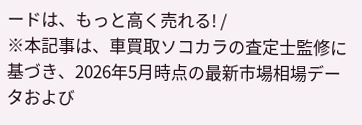ードは、もっと高く売れる! /
※本記事は、車買取ソコカラの査定士監修に基づき、2026年5月時点の最新市場相場データおよび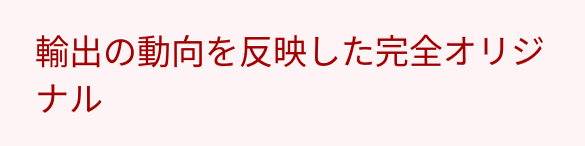輸出の動向を反映した完全オリジナル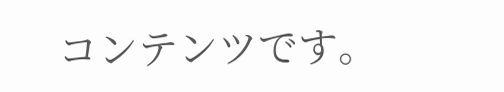コンテンツです。